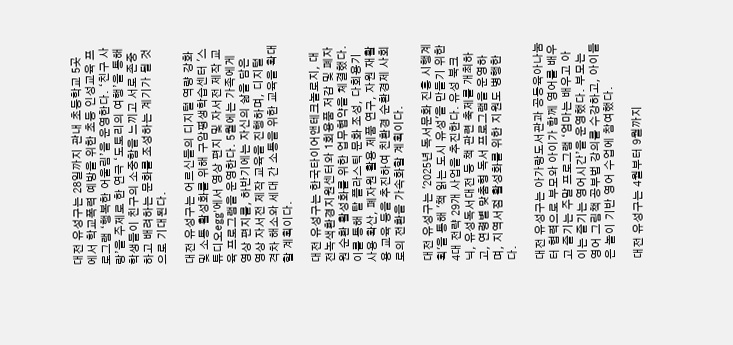대전 유성구는 28일까지 관내 초등학교 5곳에서 학교폭력 예방을 위한 초등 인성교육 프로그램 ‘행복한 어울림’을 운영한다. ‘친구 사랑’을 주제로 한 연극 ‘도토리의 여행’을 통해 학생들이 친구의 소중함을 느끼고 서로 존중하고 배려하는 문화를 조성하는 계기가 될 것으로 기대된다.

대전 유성구는 어르신들의 디지털 역량 강화 및 소통 활성화를 위해 구암평생학습센터 '스튜디오egg'에서 영상 편지 및 자서전 제작 교육 프로그램을 운영한다. 5월에는 가족에게 영상 편지를, 하반기에는 자신의 삶을 담은 영상 자서전 제작 교육을 진행하며, 디지털 격차 해소와 세대 간 소통을 위한 교육을 확대할 계획이다.

대전 유성구는 한국타이어앤테크놀로지, 대전녹색환경지원센터와 1회용품 저감 및 폐자원 순환 활성화를 위한 업무협약을 체결했다. 이를 통해 탈 플라스틱 문화 조성, 다회용기 사용 확산, 폐자원 활용 제품 연구, 자원 재활용 교육 등을 추진하여 친환경 순환경제 사회로의 전환을 가속화할 계획이다.

대전 유성구는 '2025년 독서문화 진흥 시행계획'을 통해 '책 읽는 도시 유성'을 만들기 위한 4대 전략 29개 사업을 추진한다. 유성 북크닉, 유성독서대전 등 책 관련 축제를 개최하고, 연령별 맞춤형 독서 프로그램을 운영하며, 지역서점 활성화를 위한 지원도 병행한다.

대전 유성구는 아가랑도서관과 공동육아나눔터 협력으로 부모와 아이가 함께 영어를 배우고 즐기는 주말 프로그램 ‘엄마는 배우고 아이는 즐기는 영어시간’을 운영했다. 부모는 영어 그림책 공부법 강의를 수강하고, 아이들은 놀이 기반 영어 수업에 참여했다.

대전 유성구는 4월부터 9월까지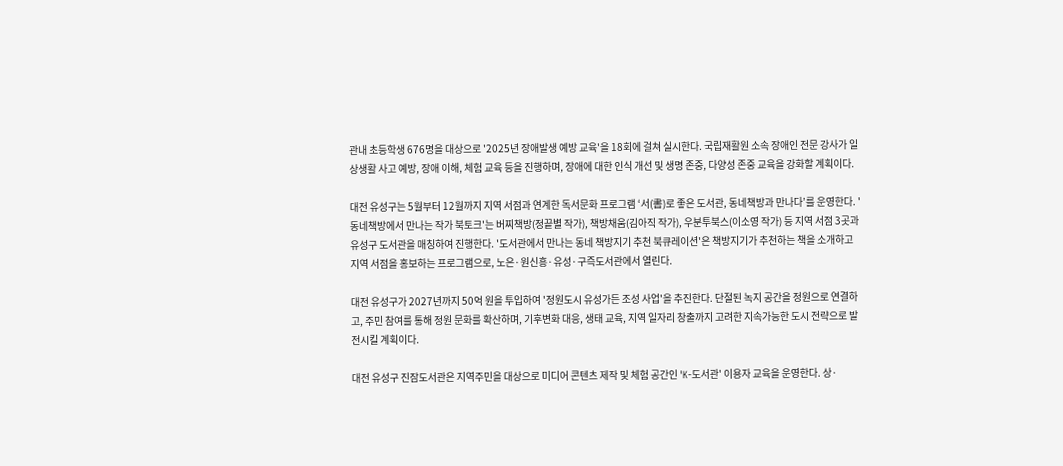관내 초등학생 676명을 대상으로 '2025년 장애발생 예방 교육'을 18회에 걸쳐 실시한다. 국립재활원 소속 장애인 전문 강사가 일상생활 사고 예방, 장애 이해, 체험 교육 등을 진행하며, 장애에 대한 인식 개선 및 생명 존중, 다양성 존중 교육을 강화할 계획이다.

대전 유성구는 5월부터 12월까지 지역 서점과 연계한 독서문화 프로그램 ‘서(書)로 좋은 도서관, 동네책방과 만나다’를 운영한다. '동네책방에서 만나는 작가 북토크'는 버찌책방(정끝별 작가), 책방채움(김아직 작가), 우분투북스(이소영 작가) 등 지역 서점 3곳과 유성구 도서관을 매칭하여 진행한다. '도서관에서 만나는 동네 책방지기 추천 북큐레이션'은 책방지기가 추천하는 책을 소개하고 지역 서점을 홍보하는 프로그램으로, 노은·원신흥·유성·구즉도서관에서 열린다.

대전 유성구가 2027년까지 50억 원을 투입하여 '정원도시 유성가든 조성 사업'을 추진한다. 단절된 녹지 공간을 정원으로 연결하고, 주민 참여를 통해 정원 문화를 확산하며, 기후변화 대응, 생태 교육, 지역 일자리 창출까지 고려한 지속가능한 도시 전략으로 발전시킬 계획이다.

대전 유성구 진잠도서관은 지역주민을 대상으로 미디어 콘텐츠 제작 및 체험 공간인 'K-도서관' 이용자 교육을 운영한다. 상·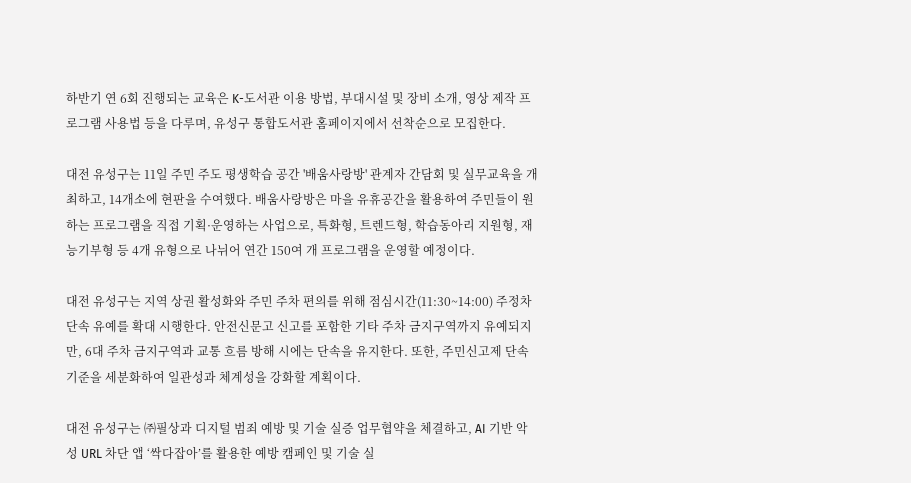하반기 연 6회 진행되는 교육은 K-도서관 이용 방법, 부대시설 및 장비 소개, 영상 제작 프로그램 사용법 등을 다루며, 유성구 통합도서관 홈페이지에서 선착순으로 모집한다.

대전 유성구는 11일 주민 주도 평생학습 공간 '배움사랑방' 관계자 간담회 및 실무교육을 개최하고, 14개소에 현판을 수여했다. 배움사랑방은 마을 유휴공간을 활용하여 주민들이 원하는 프로그램을 직접 기획·운영하는 사업으로, 특화형, 트렌드형, 학습동아리 지원형, 재능기부형 등 4개 유형으로 나뉘어 연간 150여 개 프로그램을 운영할 예정이다.

대전 유성구는 지역 상권 활성화와 주민 주차 편의를 위해 점심시간(11:30~14:00) 주정차 단속 유예를 확대 시행한다. 안전신문고 신고를 포함한 기타 주차 금지구역까지 유예되지만, 6대 주차 금지구역과 교통 흐름 방해 시에는 단속을 유지한다. 또한, 주민신고제 단속 기준을 세분화하여 일관성과 체계성을 강화할 계획이다.

대전 유성구는 ㈜필상과 디지털 범죄 예방 및 기술 실증 업무협약을 체결하고, AI 기반 악성 URL 차단 앱 ‘싹다잡아’를 활용한 예방 캠페인 및 기술 실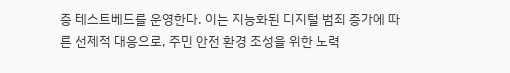증 테스트베드를 운영한다. 이는 지능화된 디지털 범죄 증가에 따른 선제적 대응으로, 주민 안전 환경 조성을 위한 노력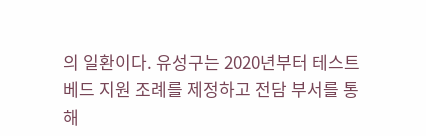의 일환이다. 유성구는 2020년부터 테스트베드 지원 조례를 제정하고 전담 부서를 통해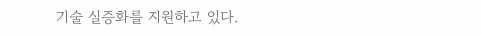기술 실증화를 지원하고 있다.